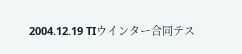2004.12.19 TIウインター合同テス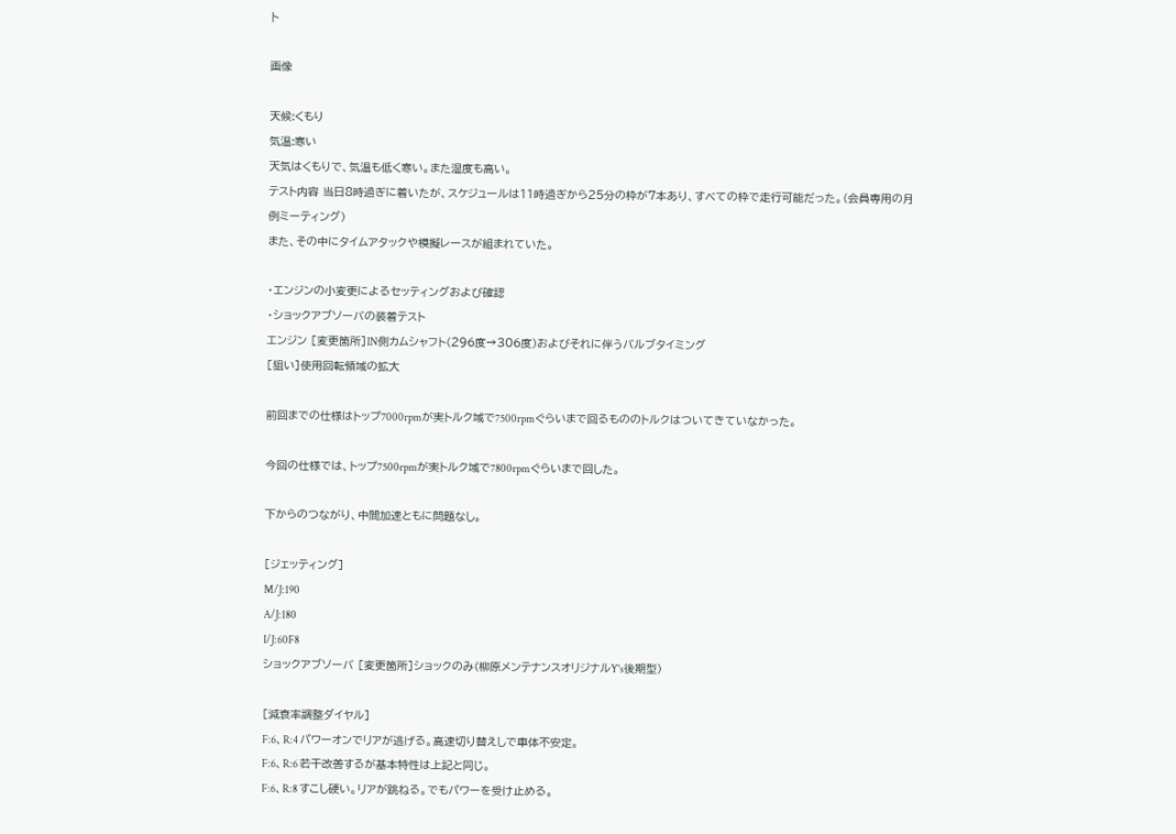ト

画像

天候:くもり
気温:寒い
天気はくもりで、気温も低く寒い。また湿度も高い。
テスト内容 当日8時過ぎに着いたが、スケジュールは11時過ぎから25分の枠が7本あり、すべての枠で走行可能だった。(会員専用の月例ミーティング)
また、その中にタイムアタックや模擬レースが組まれていた。

・エンジンの小変更によるセッティングおよび確認
・ショックアブソーバの装着テスト
エンジン [変更箇所]IN側カムシャフト(296度→306度)およびそれに伴うバルブタイミング
[狙い]使用回転領域の拡大

前回までの仕様はトップ7000rpmが実トルク域で7500rpmぐらいまで回るもののトルクはついてきていなかった。

今回の仕様では、トップ7500rpmが実トルク域で7800rpmぐらいまで回した。

下からのつながり、中間加速ともに問題なし。

[ジェッティング]
M/J:190
A/J:180
I/J:60F8
ショックアブソーバ [変更箇所]ショックのみ(柳原メンテナンスオリジナルY's後期型)

[減衰率調整ダイヤル]
F:6、R:4 パワーオンでリアが逃げる。高速切り替えしで車体不安定。
F:6、R:6 若干改善するが基本特性は上記と同じ。
F:6、R:8 すこし硬い。リアが跳ねる。でもパワーを受け止める。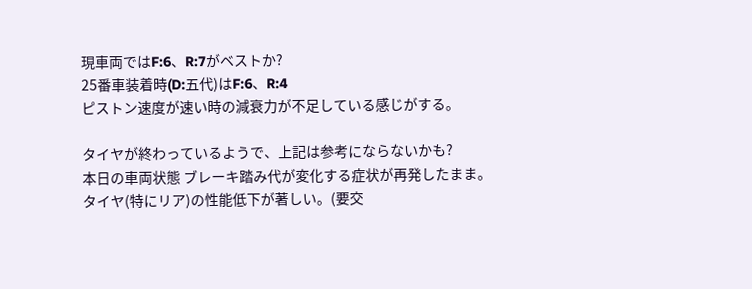現車両ではF:6、R:7がベストか?
25番車装着時(D:五代)はF:6、R:4
ピストン速度が速い時の減衰力が不足している感じがする。

タイヤが終わっているようで、上記は参考にならないかも?
本日の車両状態 ブレーキ踏み代が変化する症状が再発したまま。
タイヤ(特にリア)の性能低下が著しい。(要交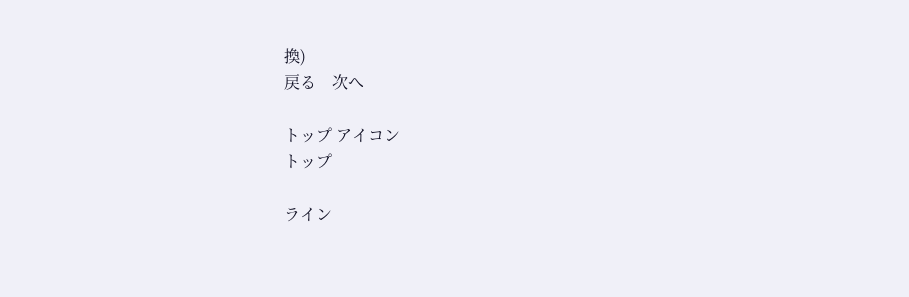換)
戻る    次へ

トップ アイコン
トップ

ライン